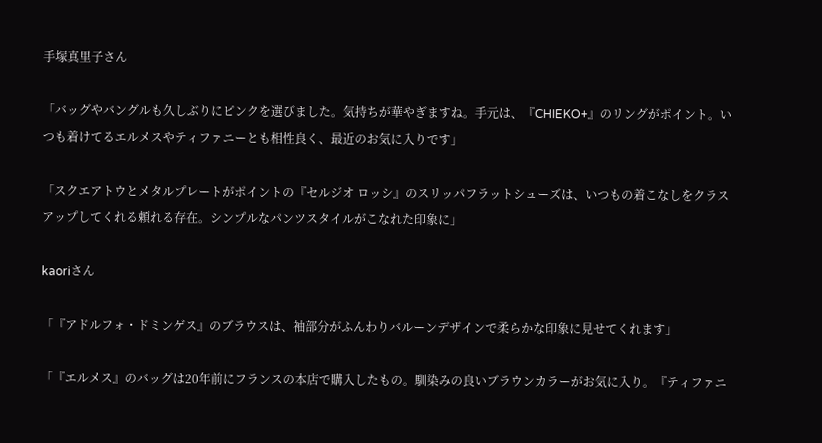手塚真里子さん

「バッグやバングルも久しぶりにピンクを選びました。気持ちが華やぎますね。手元は、『CHIEKO+』のリングがポイント。いつも着けてるエルメスやティファニーとも相性良く、最近のお気に入りです」

「スクエアトウとメタルプレートがポイントの『セルジオ ロッシ』のスリッパフラットシューズは、いつもの着こなしをクラスアップしてくれる頼れる存在。シンプルなパンツスタイルがこなれた印象に」

kaoriさん

「『アドルフォ・ドミンゲス』のブラウスは、袖部分がふんわりバルーンデザインで柔らかな印象に見せてくれます」

「『エルメス』のバッグは20年前にフランスの本店で購入したもの。馴染みの良いブラウンカラーがお気に入り。『ティファニ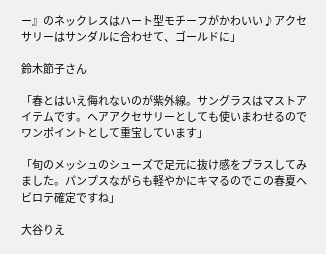ー』のネックレスはハート型モチーフがかわいい♪アクセサリーはサンダルに合わせて、ゴールドに」

鈴木節子さん

「春とはいえ侮れないのが紫外線。サングラスはマストアイテムです。ヘアアクセサリーとしても使いまわせるのでワンポイントとして重宝しています」

「旬のメッシュのシューズで足元に抜け感をプラスしてみました。パンプスながらも軽やかにキマるのでこの春夏ヘビロテ確定ですね」

大谷りえ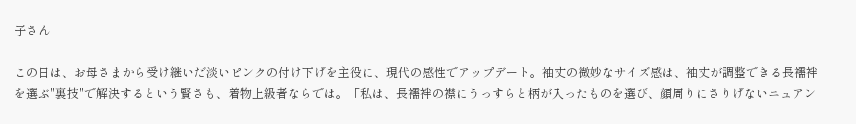子さん

この日は、お母さまから受け継いだ淡いピンクの付け下げを主役に、現代の感性でアップデート。袖丈の微妙なサイズ感は、袖丈が調整できる長襦袢を選ぶ"裏技"で解決するという賢さも、着物上級者ならでは。「私は、長襦袢の襟にうっすらと柄が入ったものを選び、顔周りにさりげないニュアン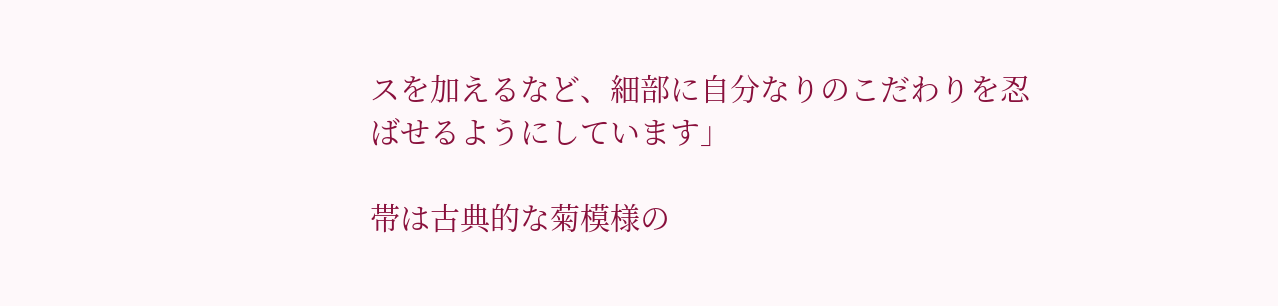スを加えるなど、細部に自分なりのこだわりを忍ばせるようにしています」

帯は古典的な菊模様の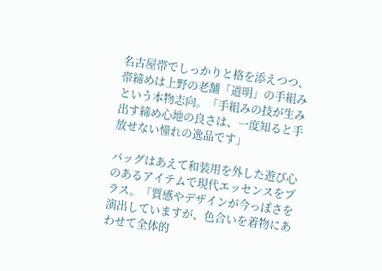名古屋帯でしっかりと格を添えつつ、帯締めは上野の老舗「道明」の手組みという本物志向。「手組みの技が生み出す締め心地の良さは、一度知ると手放せない憧れの逸品です」

バッグはあえて和装用を外した遊び心のあるアイテムで現代エッセンスをプラス。「質感やデザインが今っぽさを演出していますが、色合いを着物にあわせて全体的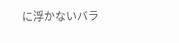に浮かないバラ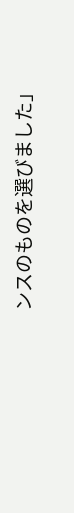ンスのものを選びました」